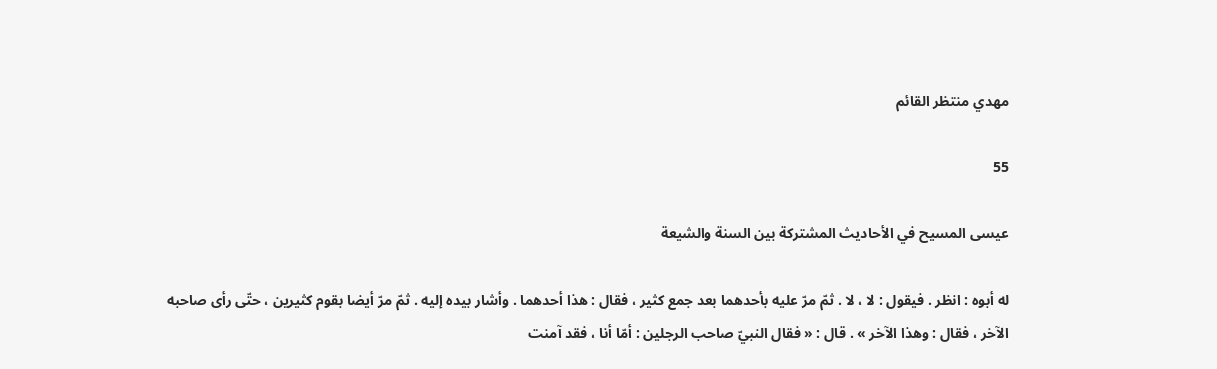مهدي منتظر القائم

55

عيسى المسيح في الأحاديث المشتركة بين السنة والشيعة

له أبوه : انظر . فيقول : لا ، لا . ثمّ مرّ عليه بأحدهما بعد جمع كثير ، فقال : هذا أحدهما . وأشار بيده إليه . ثمّ مرّ أيضا بقوم كثيرين ، حتّى رأى صاحبه الآخر ، فقال : وهذا الآخر » . قال : « فقال النبيّ صاحب الرجلين : أمّا أنا ، فقد آمنت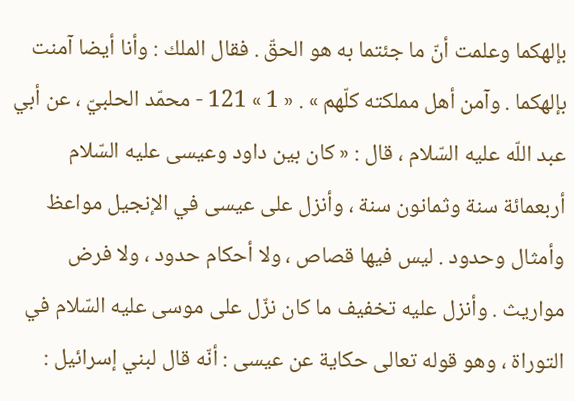بإلهكما وعلمت أنّ ما جئتما به هو الحقّ . فقال الملك : وأنا أيضا آمنت بإلهكما . وآمن أهل مملكته كلّهم » . « 1 » 121 - محمّد الحلبيّ ، عن أبي عبد اللّه عليه السّلام ، قال : « كان بين داود وعيسى عليه السّلام أربعمائة سنة وثمانون سنة ، وأنزل على عيسى في الإنجيل مواعظ وأمثال وحدود . ليس فيها قصاص ، ولا أحكام حدود ، ولا فرض مواريث . وأنزل عليه تخفيف ما كان نزّل على موسى عليه السّلام في التوراة ، وهو قوله تعالى حكاية عن عيسى : أنّه قال لبني إسرائيل :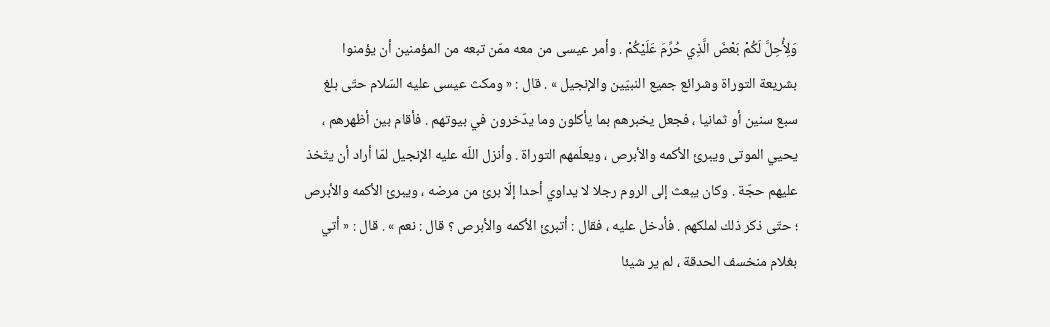وَلِأُحِلَّ لَكُمْ بَعْضَ الَّذِي حُرِّمَ عَلَيْكُمْ . وأمر عيسى من معه ممّن تبعه من المؤمنين أن يؤمنوا بشريعة التوراة وشرائع جميع النبيّين والإنجيل » . قال : « ومكث عيسى عليه السّلام حتّى بلغ سبع سنين أو ثمانيا ، فجعل يخبرهم بما يأكلون وما يدّخرون في بيوتهم . فأقام بين أظهرهم ، يحيي الموتى ويبرئ الأكمه والأبرص ، ويعلّمهم التوراة . وأنزل اللّه عليه الإنجيل لمّا أراد أن يتّخذ عليهم حجّة . وكان يبعث إلى الروم رجلا لا يداوي أحدا إلّا برئ من مرضه ، ويبرئ الأكمه والأبرص ؛ حتّى ذكر ذلك لملكهم . فأدخل عليه ، فقال : أتبرئ الأكمه والأبرص ؟ قال : نعم » . قال : « أتي بغلام منخسف الحدقة ، لم ير شيئا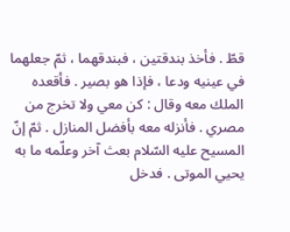قطّ . فأخذ بندقتين ، فبندقهما ، ثمّ جعلهما في عينيه ودعا ، فإذا هو بصير . فأقعده الملك معه وقال : كن معي ولا تخرج من مصري . فأنزله معه بأفضل المنازل . ثمّ إنّ المسيح عليه السّلام بعث آخر وعلّمه ما به يحيي الموتى . فدخل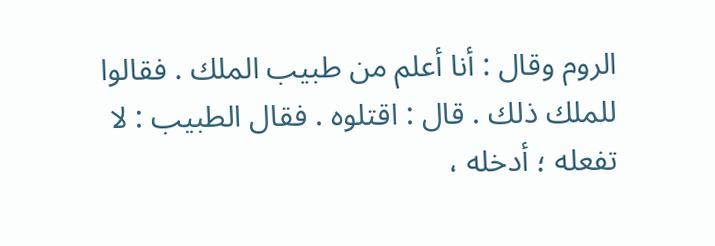الروم وقال : أنا أعلم من طبيب الملك . فقالوا للملك ذلك . قال : اقتلوه . فقال الطبيب : لا تفعله ؛ أدخله ،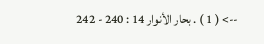--> ( 1 ) . بحار الأنوار 14 : 240 - 242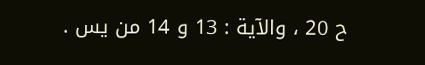ح 20 ، والآية : 13 و 14 من يس .